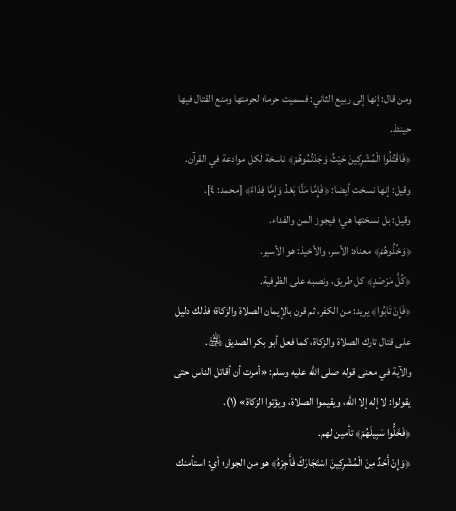ومن قال: إنها إلى ربيع الثاني: فسميت حرما؛ لحرمتها ومنع القتال فيها حينئذ.
﴿فَاقْتُلُوا الْمُشْرِكِينَ حَيْثُ وَجَدْتُمُوهُمْ﴾ ناسخة لكل موادعة في القرآن.
وقيل: إنها نسخت أيضا: ﴿فَإِمَّا مَنًّا بَعْدُ وَإِمَّا فِدَاءً﴾ [محمد: ٤].
وقيل: بل نسختها هي؛ فيجوز المن والفداء.
﴿وَخُذُوهُمْ﴾ معناه: الأسر، والأخيذ: هو الأسير.
﴿كُلَّ مَرْصَدٍ﴾ كل طريق، ونصبه على الظرفية.
﴿فَإِنْ تَابُوا﴾ يريد: من الكفر، ثم قرن بالإيمان الصلاة والزكاة؛ فذلك دليل على قتال تارك الصلاة والزكاة، كما فعل أبو بكر الصديق ﵁.
والآية في معنى قوله صلى الله عليه وسلم: «أمرت أن أقاتل الناس حتى يقولوا: لا إله إلا الله، ويقيموا الصلاة، ويؤتوا الزكاة» (١).
﴿فَخَلُّوا سَبِيلَهُمْ﴾ تأمين لهم.
﴿وَإِنْ أَحَدٌ مِنَ الْمُشْرِكِينَ اسْتَجَارَكَ فَأَجِرْهُ﴾ هو من الجوار؛ أي: استأمنك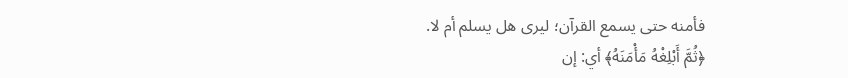فأمنه حتى يسمع القرآن؛ ليرى هل يسلم أم لا.
﴿ثُمَّ أَبْلِغْهُ مَأْمَنَهُ﴾ أي: إن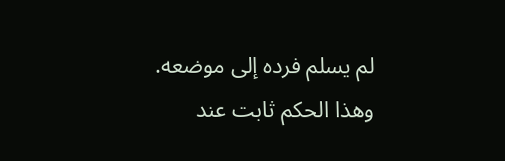لم يسلم فرده إلى موضعه.
وهذا الحكم ثابت عند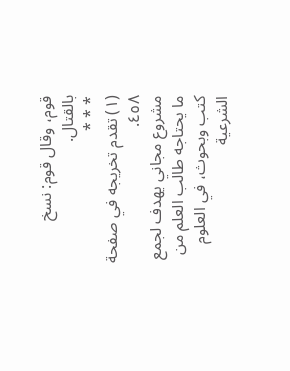قوم، وقال قوم: نسخ بالقتال.
* * *
(١) تقدم تخريجه في صفحة ٤٥٨.
مشروع مجاني يهدف لجمع ما يحتاجه طالب العلم من كتب وبحوث، في العلوم الشرعية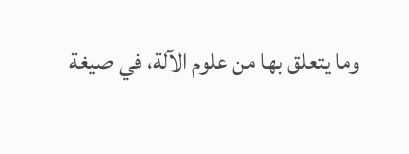وما يتعلق بها من علوم الآلة، في صيغة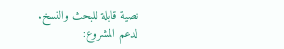نصية قابلة للبحث والنسخ.
لدعم المشروع: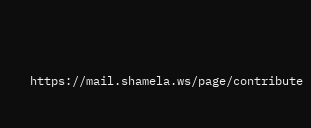https://mail.shamela.ws/page/contribute